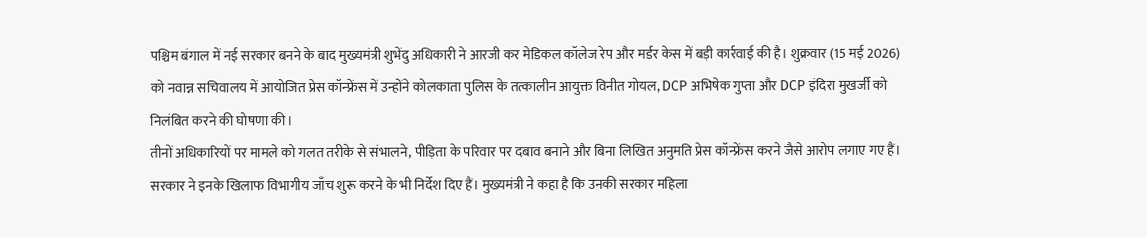पश्चिम बंगाल में नई सरकार बनने के बाद मुख्यमंत्री शुभेंदु अधिकारी ने आरजी कर मेडिकल कॉलेज रेप और मर्डर केस में बड़ी कार्रवाई की है। शुक्रवार (15 मई 2026) को नवान्न सचिवालय में आयोजित प्रेस कॉन्फ्रेंस में उन्होंने कोलकाता पुलिस के तत्कालीन आयुक्त विनीत गोयल, DCP अभिषेक गुप्ता और DCP इंदिरा मुखर्जी को निलंबित करने की घोषणा की।
तीनों अधिकारियों पर मामले को गलत तरीके से संभालने, पीड़िता के परिवार पर दबाव बनाने और बिना लिखित अनुमति प्रेस कॉन्फ्रेंस करने जैसे आरोप लगाए गए हैं। सरकार ने इनके खिलाफ विभागीय जाँच शुरू करने के भी निर्देश दिए हैं। मुख्यमंत्री ने कहा है कि उनकी सरकार महिला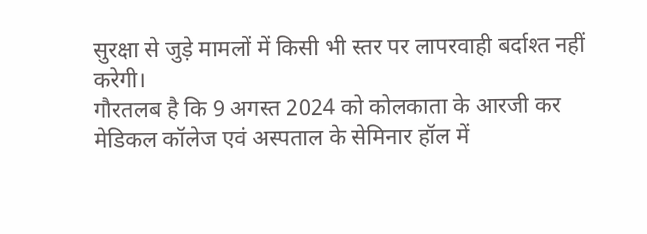सुरक्षा से जुड़े मामलों में किसी भी स्तर पर लापरवाही बर्दाश्त नहीं करेगी।
गौरतलब है कि 9 अगस्त 2024 को कोलकाता के आरजी कर मेडिकल कॉलेज एवं अस्पताल के सेमिनार हॉल में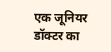एक जूनियर डॉक्टर का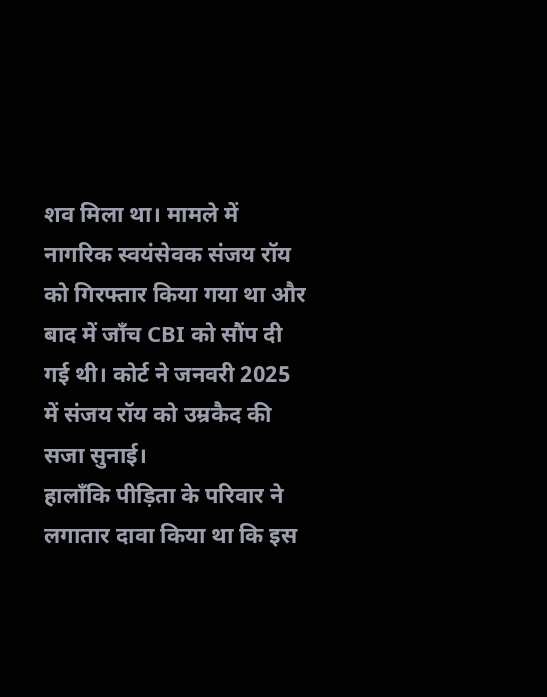शव मिला था। मामले में नागरिक स्वयंसेवक संजय रॉय को गिरफ्तार किया गया था और बाद में जाँच CBI को सौंप दी गई थी। कोर्ट ने जनवरी 2025 में संजय रॉय को उम्रकैद की सजा सुनाई।
हालाँकि पीड़िता के परिवार ने लगातार दावा किया था कि इस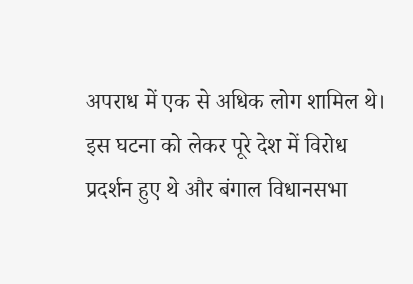अपराध में एक से अधिक लोग शामिल थे। इस घटना को लेकर पूरे देश में विरोध प्रदर्शन हुए थे और बंगाल विधानसभा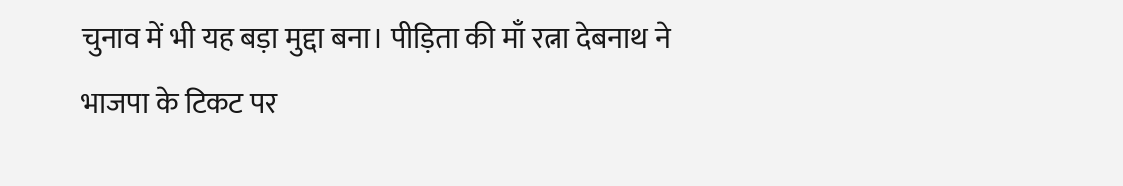चुनाव में भी यह बड़ा मुद्दा बना। पीड़िता की माँ रत्ना देबनाथ ने भाजपा के टिकट पर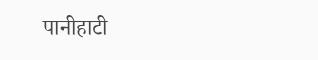पानीहाटी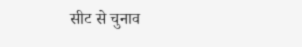सीट से चुनाव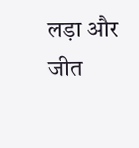लड़ा और जीत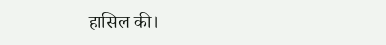हासिल की।